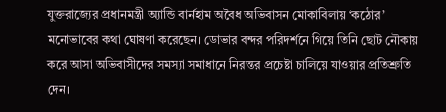যুক্তরাজ্যের প্রধানমন্ত্রী অ্যান্ডি বার্নহাম অবৈধ অভিবাসন মোকাবিলায় ‘কঠোর’ মনোভাবের কথা ঘোষণা করেছেন। ডোভার বন্দর পরিদর্শনে গিয়ে তিনি ছোট নৌকায় করে আসা অভিবাসীদের সমস্যা সমাধানে নিরন্তর প্রচেষ্টা চালিয়ে যাওয়ার প্রতিশ্রুতি দেন।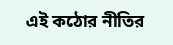এই কঠোর নীতির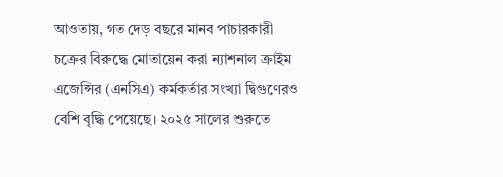আওতায়, গত দেড় বছরে মানব পাচারকারী চক্রের বিরুদ্ধে মোতায়েন করা ন্যাশনাল ক্রাইম এজেন্সির (এনসিএ) কর্মকর্তার সংখ্যা দ্বিগুণেরও বেশি বৃদ্ধি পেয়েছে। ২০২৫ সালের শুরুতে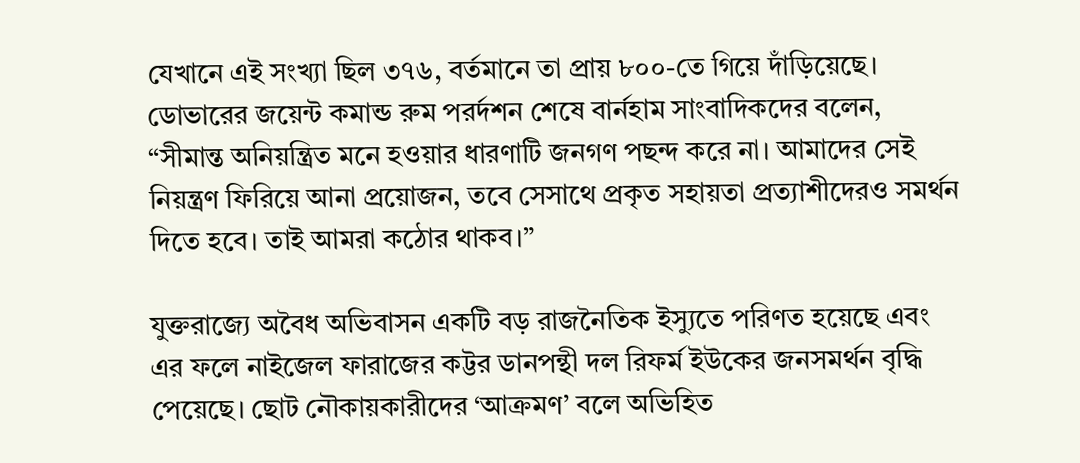যেখানে এই সংখ্যা ছিল ৩৭৬, বর্তমানে তা প্রায় ৮০০-তে গিয়ে দাঁড়িয়েছে। ডোভারের জয়েন্ট কমান্ড রুম পরর্দশন শেষে বার্নহাম সাংবাদিকদের বলেন, “সীমান্ত অনিয়ন্ত্রিত মনে হওয়ার ধারণাটি জনগণ পছন্দ করে না। আমাদের সেই নিয়ন্ত্রণ ফিরিয়ে আনা প্রয়োজন, তবে সেসাথে প্রকৃত সহায়তা প্রত্যাশীদেরও সমর্থন দিতে হবে। তাই আমরা কঠোর থাকব।”

যুক্তরাজ্যে অবৈধ অভিবাসন একটি বড় রাজনৈতিক ইস্যুতে পরিণত হয়েছে এবং এর ফলে নাইজেল ফারাজের কট্টর ডানপন্থী দল রিফর্ম ইউকের জনসমর্থন বৃদ্ধি পেয়েছে। ছোট নৌকায়কারীদের ‘আক্রমণ’ বলে অভিহিত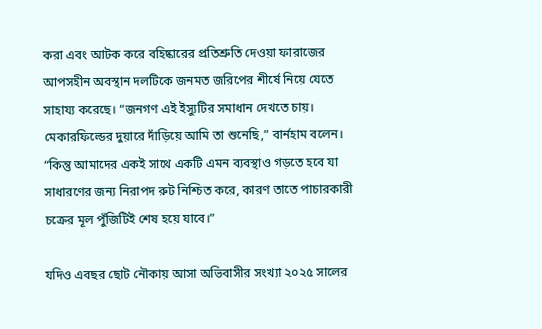করা এবং আটক করে বহিষ্কারের প্রতিশ্রুতি দেওয়া ফারাজের আপসহীন অবস্থান দলটিকে জনমত জরিপের শীর্ষে নিয়ে যেতে সাহায্য করেছে। “জনগণ এই ইস্যুটির সমাধান দেখতে চায়। মেকারফিল্ডের দুয়ারে দাঁড়িয়ে আমি তা শুনেছি,” বার্নহাম বলেন। “কিন্তু আমাদের একই সাথে একটি এমন ব্যবস্থাও গড়তে হবে যা সাধারণের জন্য নিরাপদ রুট নিশ্চিত করে, কারণ তাতে পাচারকারী চক্রের মূল পুঁজিটিই শেষ হয়ে যাবে।”

যদিও এবছর ছোট নৌকায় আসা অভিবাসীর সংখ্যা ২০২৫ সালের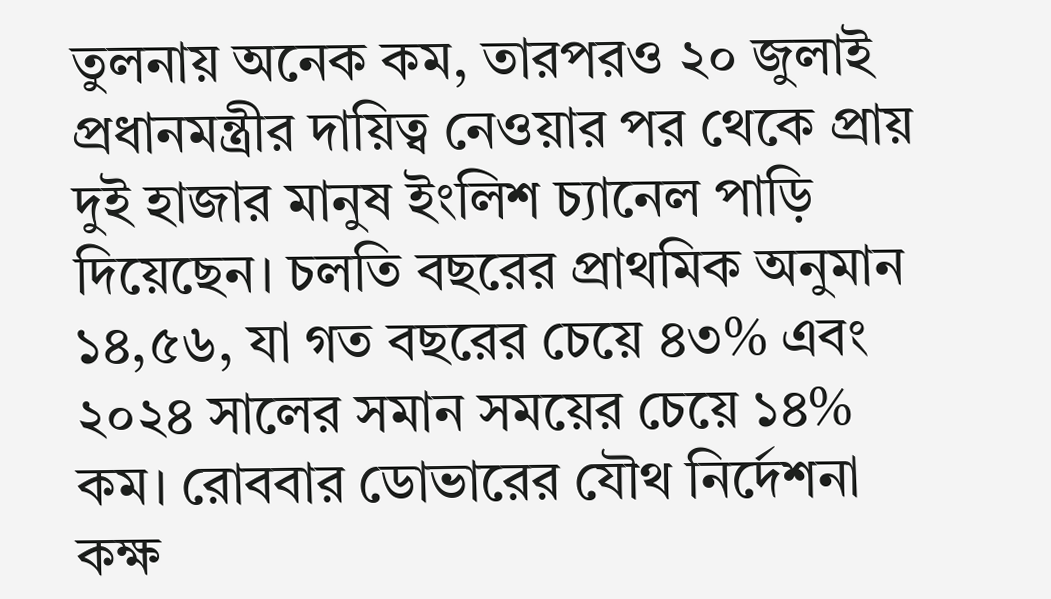তুলনায় অনেক কম, তারপরও ২০ জুলাই প্রধানমন্ত্রীর দায়িত্ব নেওয়ার পর থেকে প্রায় দুই হাজার মানুষ ইংলিশ চ্যানেল পাড়ি দিয়েছেন। চলতি বছরের প্রাথমিক অনুমান ১৪,৫৬, যা গত বছরের চেয়ে ৪৩% এবং ২০২৪ সালের সমান সময়ের চেয়ে ১৪% কম। রোববার ডোভারের যৌথ নির্দেশনা কক্ষ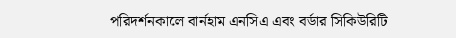পরিদর্শনকালে বার্নহাম এনসিএ এবং বর্ডার সিকিউরিটি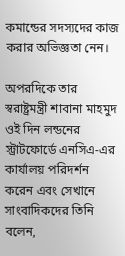কমান্ডের সদস্যদের কাজ করার অভিজ্ঞতা নেন।

অপরদিকে তার স্বরাষ্ট্রমন্ত্রী শাবানা মাহমুদ ওই দিন লন্ডনের স্ট্রাটফোর্ডে এনসিএ-এর কার্যালয় পরিদর্শন করেন এবং সেখানে সাংবাদিকদের তিনি বলেন,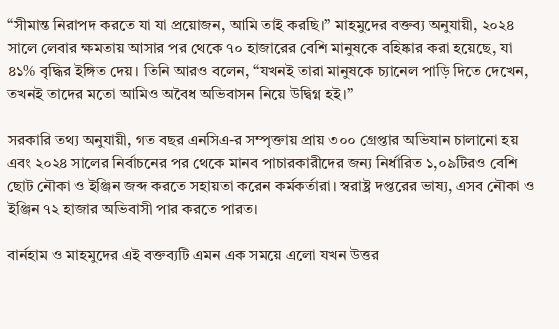“সীমান্ত নিরাপদ করতে যা যা প্রয়োজন, আমি তাই করছি।” মাহমুদের বক্তব্য অনুযায়ী, ২০২৪ সালে লেবার ক্ষমতায় আসার পর থেকে ৭০ হাজারের বেশি মানুষকে বহিষ্কার করা হয়েছে, যা ৪১% বৃদ্ধির ইঙ্গিত দেয়। তিনি আরও বলেন, “যখনই তারা মানুষকে চ্যানেল পাড়ি দিতে দেখেন, তখনই তাদের মতো আমিও অবৈধ অভিবাসন নিয়ে উদ্বিগ্ন হই।”

সরকারি তথ্য অনুযায়ী, গত বছর এনসিএ-র সম্পৃক্তায় প্রায় ৩০০ গ্রেপ্তার অভিযান চালানো হয় এবং ২০২৪ সালের নির্বাচনের পর থেকে মানব পাচারকারীদের জন্য নির্ধারিত ১,০৯টিরও বেশি ছোট নৌকা ও ইঞ্জিন জব্দ করতে সহায়তা করেন কর্মকর্তারা। স্বরাষ্ট্র দপ্তরের ভাষ্য, এসব নৌকা ও ইঞ্জিন ৭২ হাজার অভিবাসী পার করতে পারত।

বার্নহাম ও মাহমুদের এই বক্তব্যটি এমন এক সময়ে এলো যখন উত্তর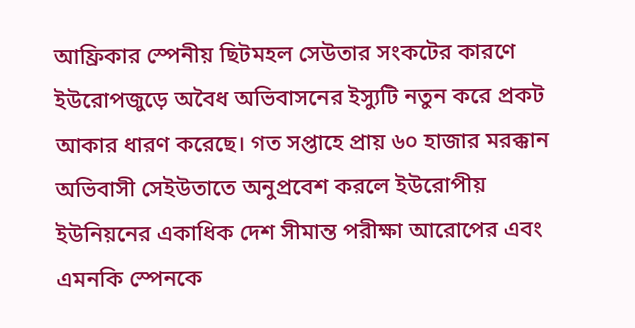আফ্রিকার স্পেনীয় ছিটমহল সেউতার সংকটের কারণে ইউরোপজুড়ে অবৈধ অভিবাসনের ইস্যুটি নতুন করে প্রকট আকার ধারণ করেছে। গত সপ্তাহে প্রায় ৬০ হাজার মরক্কান অভিবাসী সেইউতাতে অনুপ্রবেশ করলে ইউরোপীয় ইউনিয়নের একাধিক দেশ সীমান্ত পরীক্ষা আরোপের এবং এমনকি স্পেনকে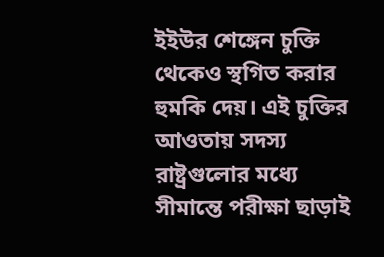ইইউর শেঙ্গেন চুক্তি থেকেও স্থগিত করার হুমকি দেয়। এই চুক্তির আওতায় সদস্য রাষ্ট্রগুলোর মধ্যে সীমান্তে পরীক্ষা ছাড়াই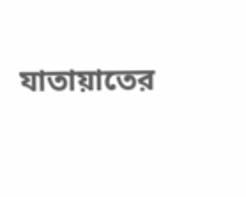যাতায়াতের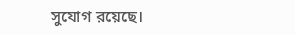সুযোগ রয়েছে।